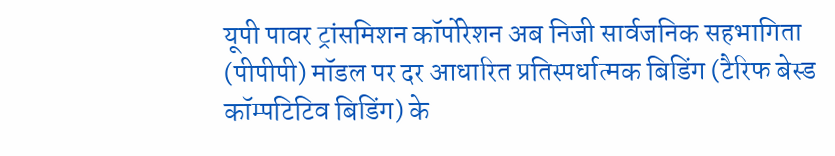यूपी पावर ट्रांसमिशन कॉर्पोरेशन अब निजी सार्वजनिक सहभागिता
(पीपीपी) मॉडल पर दर आधारित प्रतिस्पर्धात्मक बिडिंग (टैरिफ बेस्ड
कॉम्पटिटिव बिडिंग) के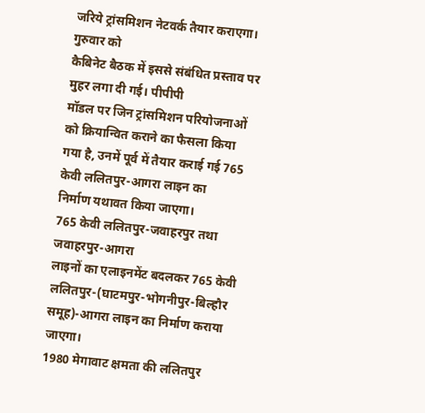जरिये ट्रांसमिशन नेटवर्क तैयार कराएगा।
गुरुवार को
कैबिनेट बैठक में इससे संबंधित प्रस्ताव पर मुहर लगा दी गई। पीपीपी
मॉडल पर जिन ट्रांसमिशन परियोजनाओं को क्रियान्वित कराने का फैसला किया
गया है, उनमें पूर्व में तैयार कराई गई 765 केवी ललितपुर-आगरा लाइन का
निर्माण यथावत किया जाएगा।
765 केवी ललितपुर-जवाहरपुर तथा जवाहरपुर-आगरा
लाइनों का एलाइनमेंट बदलकर 765 केवी ललितपुर-(घाटमपुर-भोगनीपुर-बिल्हौर
समूह)-आगरा लाइन का निर्माण कराया जाएगा।
1980 मेगावाट क्षमता की ललितपुर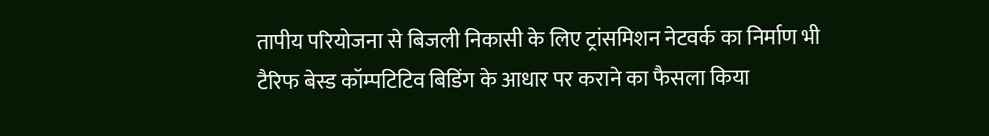तापीय परियोजना से बिजली निकासी के लिए ट्रांसमिशन नेटवर्क का निर्माण भी
टैरिफ बेस्ड कॉम्पटिटिव बिडिंग के आधार पर कराने का फैसला किया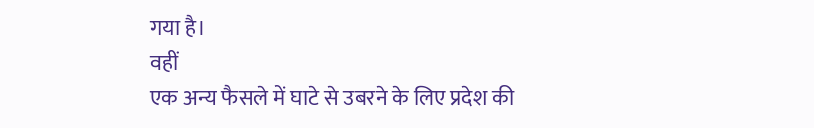गया है।
वहीं
एक अन्य फैसले में घाटे से उबरने के लिए प्रदेश की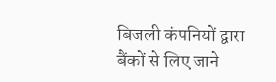बिजली कंपनियों द्वारा
बैंकों से लिए जाने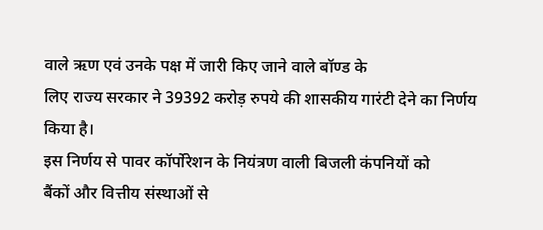वाले ऋण एवं उनके पक्ष में जारी किए जाने वाले बॉण्ड के
लिए राज्य सरकार ने 39392 करोड़ रुपये की शासकीय गारंटी देने का निर्णय
किया है।
इस निर्णय से पावर कॉर्पोरेशन के नियंत्रण वाली बिजली कंपनियों को
बैंकों और वित्तीय संस्थाओं से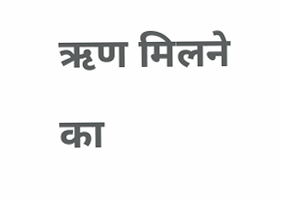ऋण मिलने का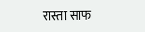रास्ता साफ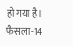हो गया है। फैसला-14